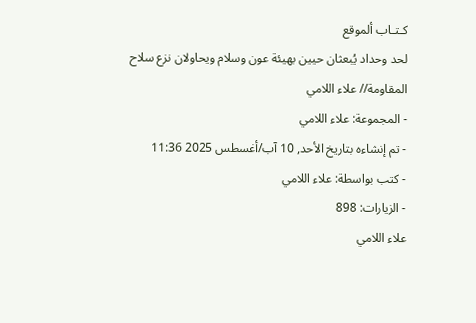كـتـاب ألموقع
لحد وحداد يُبعثان حيين بهيئة عون وسلام ويحاولان نزع سلاح المقاومة// علاء اللامي
- المجموعة: علاء اللامي
- تم إنشاءه بتاريخ الأحد, 10 آب/أغسطس 2025 11:36
- كتب بواسطة: علاء اللامي
- الزيارات: 898
علاء اللامي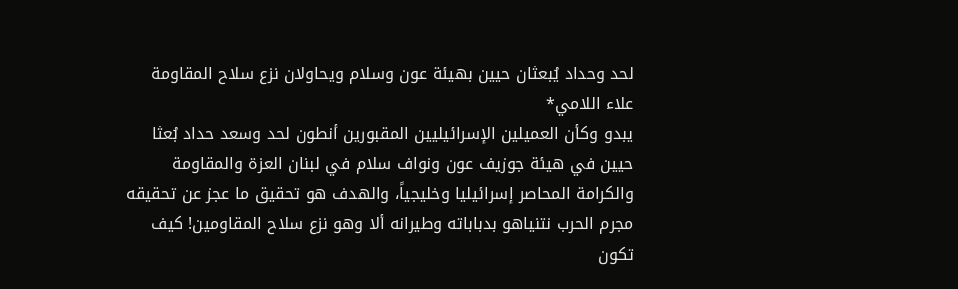لحد وحداد يُبعثان حيين بهيئة عون وسلام ويحاولان نزع سلاح المقاومة
علاء اللامي*
يبدو وكأن العميلين الإسرائيليين المقبورين أنطون لحد وسعد حداد بُعثا حيين في هيئة جوزيف عون ونواف سلام في لبنان العزة والمقاومة والكرامة المحاصر إسرائيليا وخليجياً، والهدف هو تحقيق ما عجز عن تحقيقه مجرم الحرب نتنياهو بدباباته وطيرانه ألا وهو نزع سلاح المقاومين! كيف تكون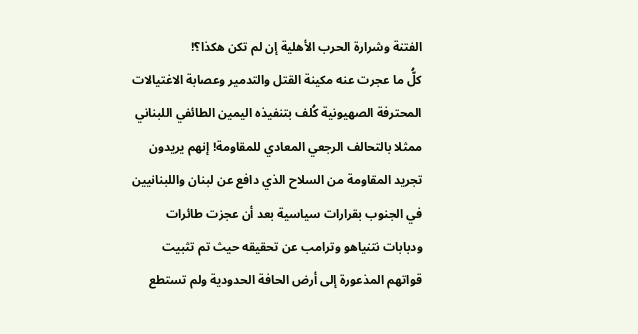الفتنة وشرارة الحرب الأهلية إن لم تكن هكذا؟!
كلُّ ما عجرت عنه مكينة القتل والتدمير وعصابة الاغتيالات المحترفة الصهيونية كُلف بتنفيذه اليمين الطائفي اللبناني ممثلا بالتحالف الرجعي المعادي للمقاومة! إنهم يريدون تجريد المقاومة من السلاح الذي دافع عن لبنان واللبنانيين في الجنوب بقرارات سياسية بعد أن عجزت طائرات ودبابات نتنياهو وترامب عن تحقيقه حيث تم تثبيت قواتهم المذعورة إلى أرض الحافة الحدودية ولم تستطع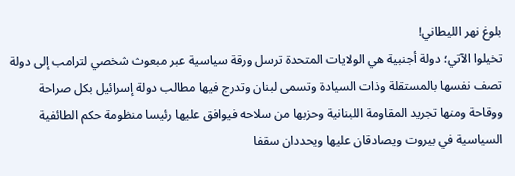بلوغ نهر الليطاني!
تخيلوا الآتي؛ دولة أجنبية هي الولايات المتحدة ترسل ورقة سياسية عبر مبعوث شخصي لترامب إلى دولة تصف نفسها بالمستقلة وذات السيادة وتسمى لبنان وتدرج فيها مطالب دولة إسرائيل بكل صراحة ووقاحة ومنها تجريد المقاومة اللبنانية وحزبها من سلاحه فيوافق عليها رئيسا منظومة حكم الطائفية السياسية في بيروت ويصادقان عليها ويحددان سقفا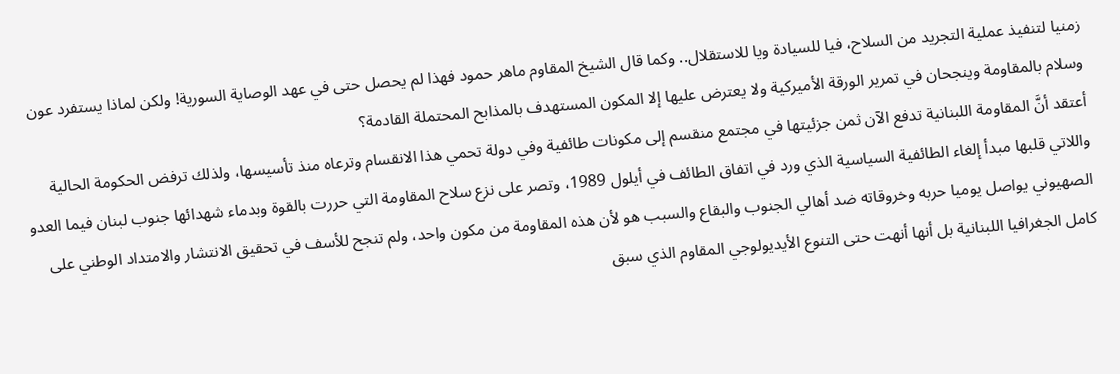زمنيا لتنفيذ عملية التجريد من السلاح، فيا للسيادة ويا للاستقلال.. وكما قال الشيخ المقاوم ماهر حمود فهذا لم يحصل حتى في عهد الوصاية السورية! ولكن لماذا يستفرد عون وسلام بالمقاومة وينجحان في تمرير الورقة الأميركية ولا يعترض عليها إلا المكون المستهدف بالمذابح المحتملة القادمة؟
أعتقد أنَّ المقاومة اللبنانية تدفع الآن ثمن جزئيتها في مجتمع منقسم إلى مكونات طائفية وفي دولة تحمي هذا الانقسام وترعاه منذ تأسيسها، ولذلك ترفض الحكومة الحالية واللاتي قلبها مبدأ إلغاء الطائفية السياسية الذي ورد في اتفاق الطائف في أيلول 1989، وتصر على نزع سلاح المقاومة التي حررت بالقوة وبدماء شهدائها جنوب لبنان فيما العدو الصهيوني يواصل يوميا حربه وخروقاته ضد أهالي الجنوب والبقاع والسبب هو لأن هذه المقاومة من مكون واحد، ولم تنجح للأسف في تحقيق الانتشار والامتداد الوطني على كامل الجغرافيا اللبنانية بل أنها أنهت حتى التنوع الأيديولوجي المقاوم الذي سبق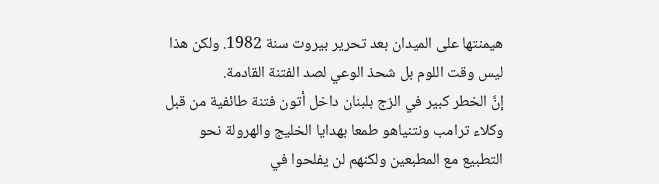هيمنتها على الميدان بعد تحرير بيروت سنة 1982. ولكن هذا ليس وقت اللوم بل شحذ الوعي لصد الفتنة القادمة.
إنَّ الخطر كبير في الزج بلبنان داخل أتون فتنة طائفية من قبل وكلاء ترامب ونتنياهو طمعا بهدايا الخليج والهرولة نحو التطبيع مع المطبعين ولكنهم لن يفلحوا في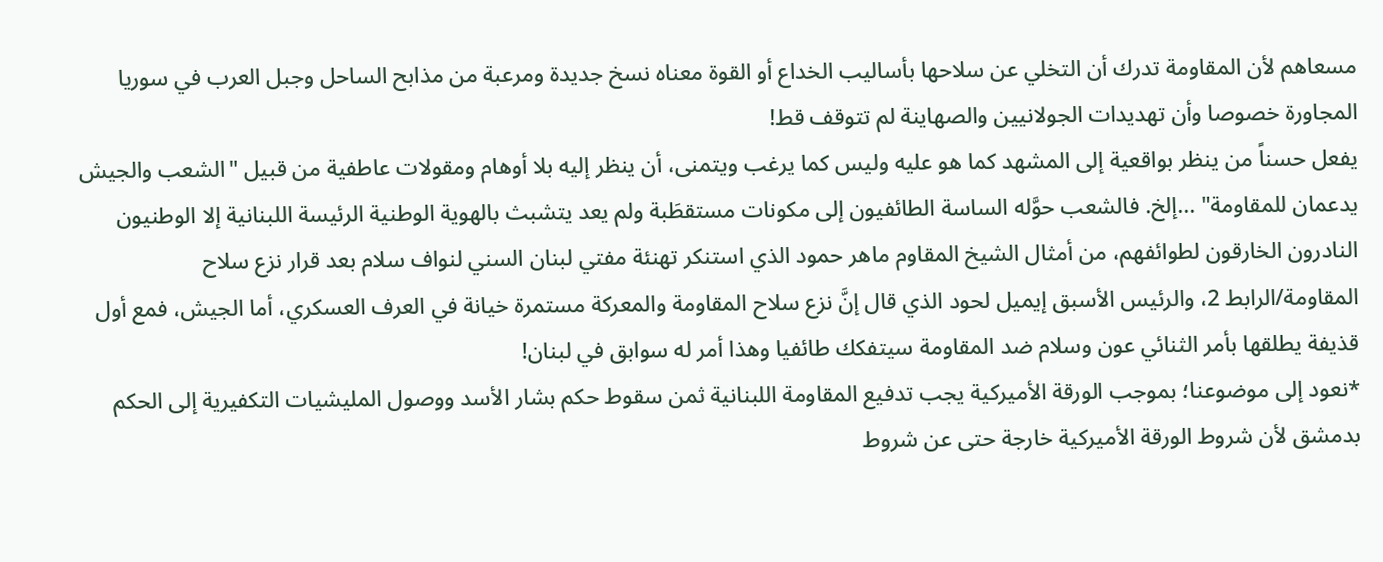مسعاهم لأن المقاومة تدرك أن التخلي عن سلاحها بأساليب الخداع أو القوة معناه نسخ جديدة ومرعبة من مذابح الساحل وجبل العرب في سوريا المجاورة خصوصا وأن تهديدات الجولانيين والصهاينة لم تتوقف قط!
يفعل حسناً من ينظر بواقعية إلى المشهد كما هو عليه وليس كما يرغب ويتمنى، أن ينظر إليه بلا أوهام ومقولات عاطفية من قبيل "الشعب والجيش يدعمان للمقاومة" ...إلخ. فالشعب حوَّله الساسة الطائفيون إلى مكونات مستقطَبة ولم يعد يتشبث بالهوية الوطنية الرئيسة اللبنانية إلا الوطنيون النادرون الخارقون لطوائفهم، من أمثال الشيخ المقاوم ماهر حمود الذي استنكر تهنئة مفتي لبنان السني لنواف سلام بعد قرار نزع سلاح المقاومة/الرابط 2، والرئيس الأسبق إيميل لحود الذي قال إنَّ نزع سلاح المقاومة والمعركة مستمرة خيانة في العرف العسكري، أما الجيش، فمع أول قذيفة يطلقها بأمر الثنائي عون وسلام ضد المقاومة سيتفكك طائفيا وهذا أمر له سوابق في لبنان!
*نعود إلى موضوعنا؛ بموجب الورقة الأميركية يجب تدفيع المقاومة اللبنانية ثمن سقوط حكم بشار الأسد ووصول المليشيات التكفيرية إلى الحكم بدمشق لأن شروط الورقة الأميركية خارجة حتى عن شروط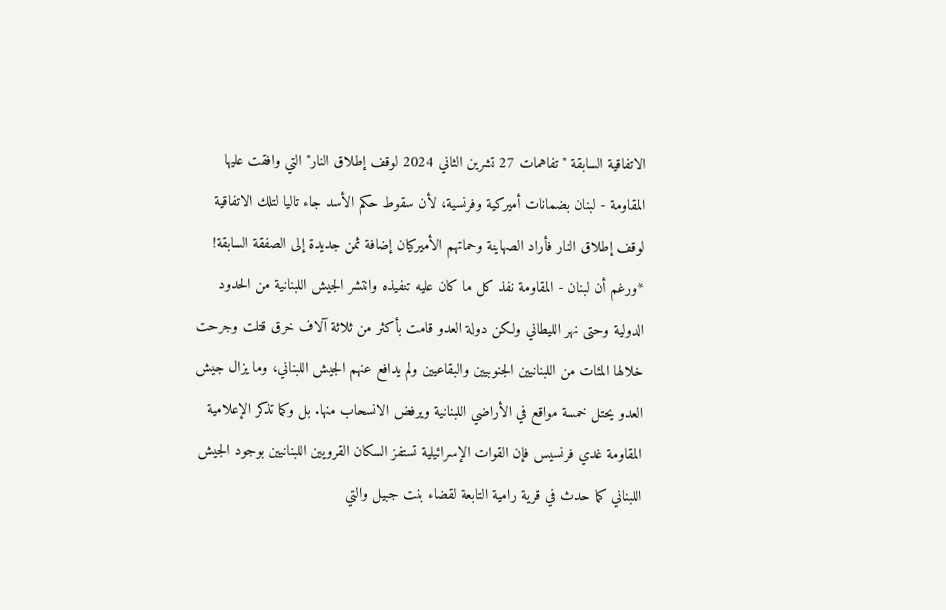الاتفاقية السابقة "تفاهمات 27 تشرين الثاني 2024 لوقف إطلاق النار" التي وافقت عليها المقاومة - لبنان بضمانات أميركية وفرنسية، لأن سقوط حكم الأسد جاء تاليا لتلك الاتفاقية لوقف إطلاق النار فأراد الصهاينة وحماتهم الأميركيان إضافة ثمن جديدة إلى الصفقة السابقة!
*ورغم أن لبنان - المقاومة نفذ كل ما كان عليه تنفيذه وانتشر الجيش اللبنانية من الحدود الدولية وحتى نهر الليطاني ولكن دولة العدو قامت بأكثر من ثلاثة آلاف خرق قتلت وجرحت خلالها المئات من اللبنانيين الجنوبيين والبقاعيين ولم يدافع عنهم الجيش اللبناني، وما يزال جيش العدو يحتل خمسة مواقع في الأراضي اللبنانية ويرفض الانسحاب منها. بل وكما تذكر الإعلامية المقاومة غدي فرنسيس فإن القوات الإسرائيلية تستفز السكان القرويين اللبنانيين بوجود الجيش اللبناني كما حدث في قرية رامية التابعة لقضاء بنت جبيل والتي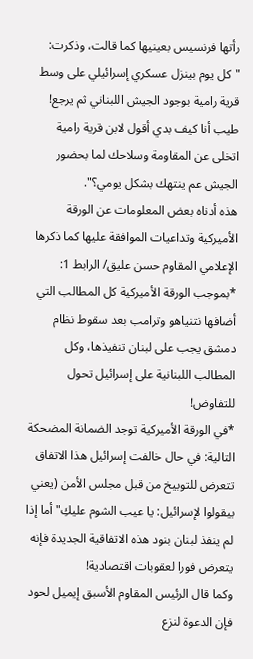رأتها فرنسيس بعينيها كما قالت، وذكرت: "كل يوم بينزل عسكري إسرائيلي على وسط قرية رامية بوجود الجيش اللبناني ثم يرجع! طيب أنا كيف بدي أقول لابن قرية رامية اتخلى عن المقاومة وسلاحك لما بحضور الجيش عم ينتهك بشكل يومي؟".
هذه أدناه بعض المعلومات عن الورقة الأميركية وتداعيات الموافقة عليها كما ذكرها الإعلامي المقاوم حسن عليق/ الرابط 1:
*بموجب الورقة الأميركية كل المطالب التي أضافها نتنياهو وترامب بعد سقوط نظام دمشق يجب على لبنان تنفيذها، وكل المطالب اللبنانية على إسرائيل تحول للتفاوض!
*في الورقة الأميركية توجد الضمانة المضحكة التالية: في حال خالفت إسرائيل هذا الاتفاق تتعرض للتوبيخ من قبل مجلس الأمن (يعني بيقولوا لإسرائيل: يا عيب الشوم عليكِ" أما إذا لم ينفذ لبنان بنود هذه الاتفاقية الجديدة فإنه يتعرض فورا لعقوبات اقتصادية!
وكما قال الرئيس المقاوم الأسبق إيميل لحود فإن الدعوة لنزع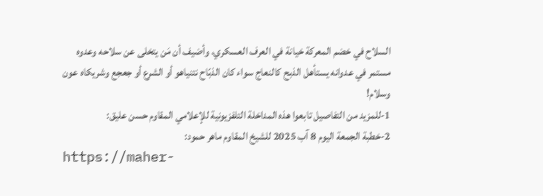السلاح في خضم المعركة خيانة في العرف العسكري، وأضيف أن مَن يتخلى عن سلاحه وعدوه مستمر في عدوانه يستأهل الذبح كالنعاج سواء كان الذبّاح نتنياهو أو الشرع أو جعجع وشريكاه عون وسلام!
1-للمزيد من التفاصيل تابعوا هذه المداخلة التلفزيونية للإعلامي المقاوم حسن عليق:
2-خطبة الجمعة اليوم 8 آب 2025 للشيخ المقاوم ماهر حمود:
https://maher-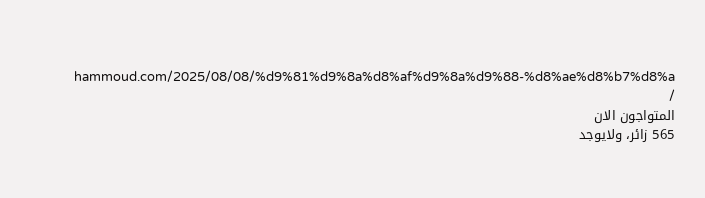hammoud.com/2025/08/08/%d9%81%d9%8a%d8%af%d9%8a%d9%88-%d8%ae%d8%b7%d8%a
/
المتواجون الان
565 زائر، ولايوجد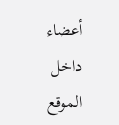أعضاء داخل الموقع